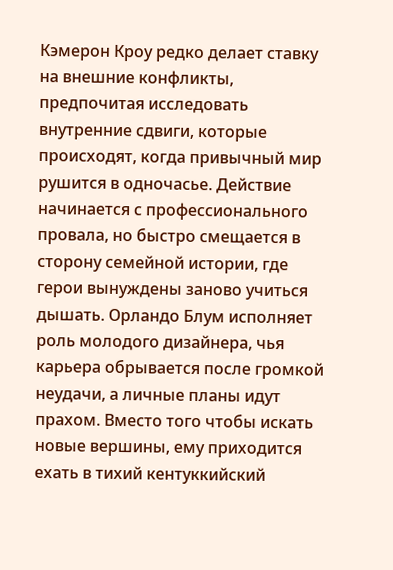Кэмерон Кроу редко делает ставку на внешние конфликты, предпочитая исследовать внутренние сдвиги, которые происходят, когда привычный мир рушится в одночасье. Действие начинается с профессионального провала, но быстро смещается в сторону семейной истории, где герои вынуждены заново учиться дышать. Орландо Блум исполняет роль молодого дизайнера, чья карьера обрывается после громкой неудачи, а личные планы идут прахом. Вместо того чтобы искать новые вершины, ему приходится ехать в тихий кентуккийский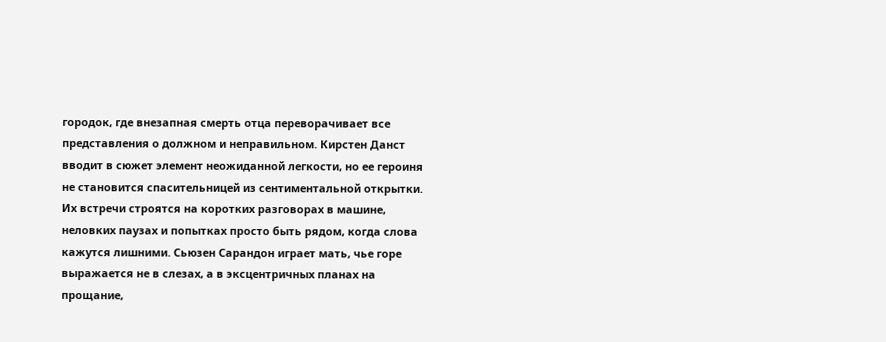городок, где внезапная смерть отца переворачивает все представления о должном и неправильном. Кирстен Данст вводит в сюжет элемент неожиданной легкости, но ее героиня не становится спасительницей из сентиментальной открытки. Их встречи строятся на коротких разговорах в машине, неловких паузах и попытках просто быть рядом, когда слова кажутся лишними. Сьюзен Сарандон играет мать, чье горе выражается не в слезах, а в эксцентричных планах на прощание,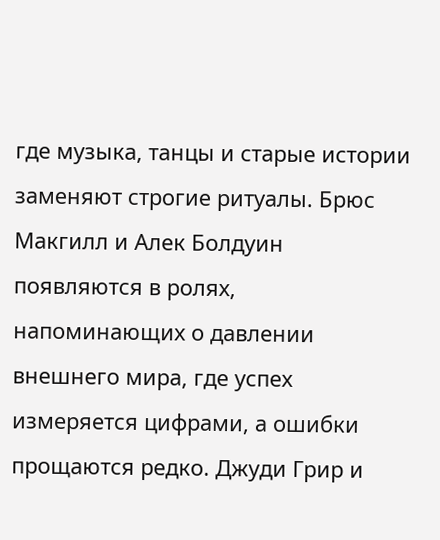где музыка, танцы и старые истории заменяют строгие ритуалы. Брюс Макгилл и Алек Болдуин появляются в ролях, напоминающих о давлении внешнего мира, где успех измеряется цифрами, а ошибки прощаются редко. Джуди Грир и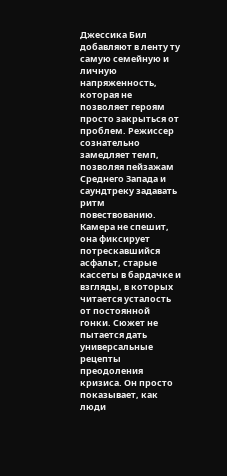Джессика Бил добавляют в ленту ту самую семейную и личную напряженность, которая не позволяет героям просто закрыться от проблем. Режиссер сознательно замедляет темп, позволяя пейзажам Среднего Запада и саундтреку задавать ритм повествованию. Камера не спешит, она фиксирует потрескавшийся асфальт, старые кассеты в бардачке и взгляды, в которых читается усталость от постоянной гонки. Сюжет не пытается дать универсальные рецепты преодоления кризиса. Он просто показывает, как люди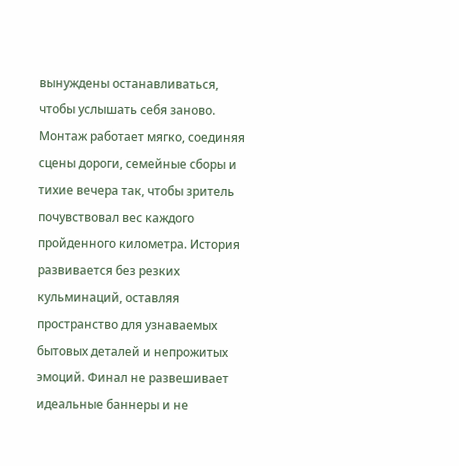вынуждены останавливаться, чтобы услышать себя заново. Монтаж работает мягко, соединяя сцены дороги, семейные сборы и тихие вечера так, чтобы зритель почувствовал вес каждого пройденного километра. История развивается без резких кульминаций, оставляя пространство для узнаваемых бытовых деталей и непрожитых эмоций. Финал не развешивает идеальные баннеры и не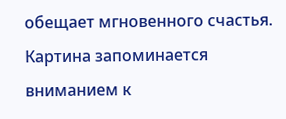обещает мгновенного счастья. Картина запоминается вниманием к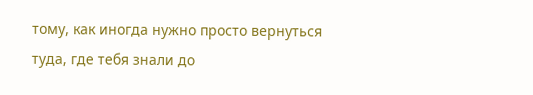тому, как иногда нужно просто вернуться туда, где тебя знали до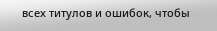всех титулов и ошибок, чтобы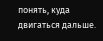понять, куда двигаться дальше.